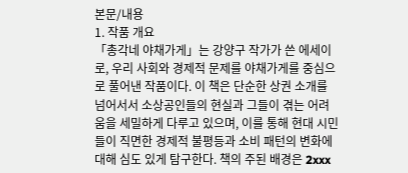본문/내용
1. 작품 개요
「총각네 야채가게」는 강양구 작가가 쓴 에세이로, 우리 사회와 경제적 문제를 야채가게를 중심으로 풀어낸 작품이다. 이 책은 단순한 상권 소개를 넘어서서 소상공인들의 현실과 그들이 겪는 어려움을 세밀하게 다루고 있으며, 이를 통해 현대 시민들이 직면한 경제적 불평등과 소비 패턴의 변화에 대해 심도 있게 탐구한다. 책의 주된 배경은 2xxx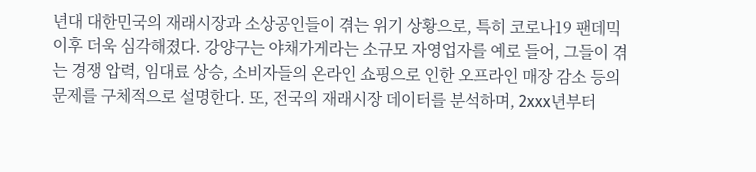년대 대한민국의 재래시장과 소상공인들이 겪는 위기 상황으로, 특히 코로나19 팬데믹 이후 더욱 심각해졌다. 강양구는 야채가게라는 소규모 자영업자를 예로 들어, 그들이 겪는 경쟁 압력, 임대료 상승, 소비자들의 온라인 쇼핑으로 인한 오프라인 매장 감소 등의 문제를 구체적으로 설명한다. 또, 전국의 재래시장 데이터를 분석하며, 2xxx년부터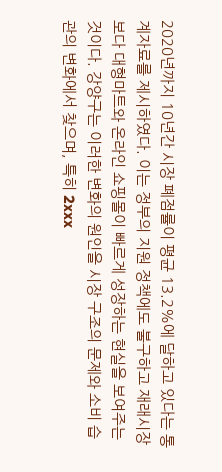2020년까지 10년간 시장 폐점률이 평균 13.2%에 달하고 있다는 통계자료를 제시하였다. 이는 정부의 지원 정책에도 불구하고 재래시장보다 대형마트와 온라인 쇼핑몰이 빠르게 성장하는 현실을 보여주는 것이다. 강양구는 이러한 변화의 원인을 시장 구조의 문제와 소비 습관의 변화에서 찾으며, 특히 2xxx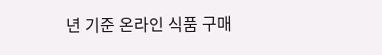년 기준 온라인 식품 구매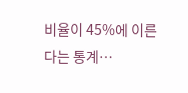비율이 45%에 이른다는 통계…